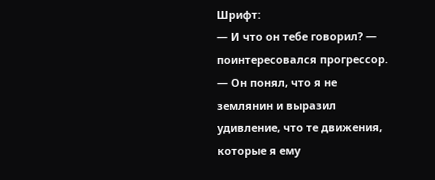Шрифт:
— И что он тебе говорил? — поинтересовался прогрессор.
— Он понял, что я не землянин и выразил удивление, что те движения, которые я ему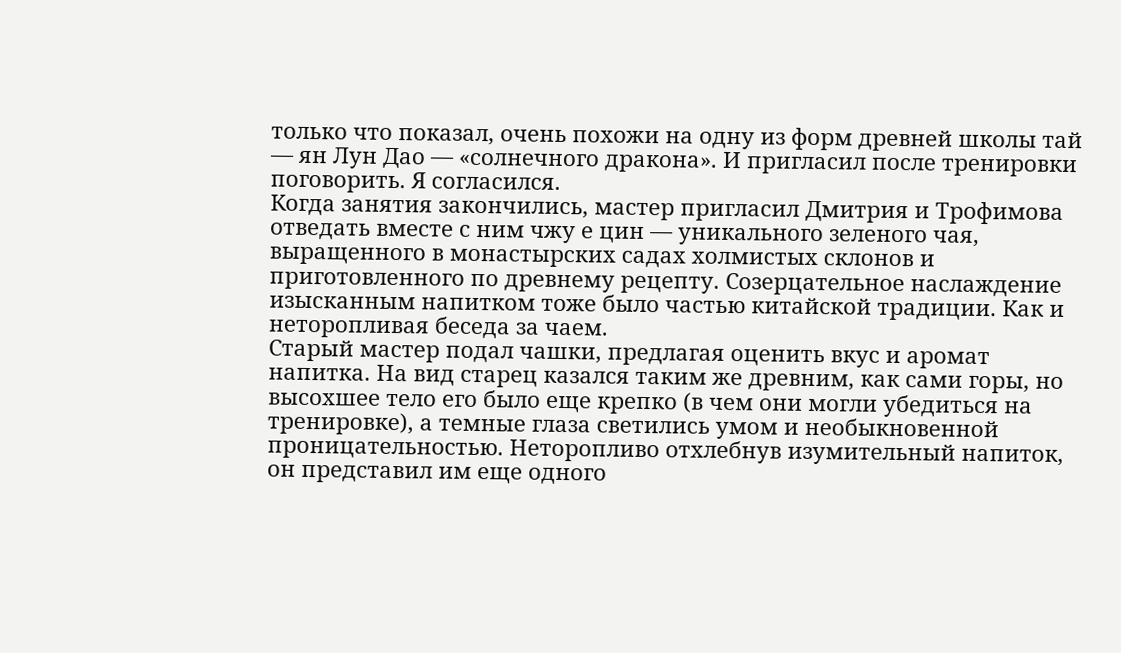только что показал, очень похожи на одну из форм древней школы тай — ян Лун Дао — «солнечного дракона». И пригласил после тренировки поговорить. Я согласился.
Когда занятия закончились, мастер пригласил Дмитрия и Трофимова отведать вместе с ним чжу е цин — уникального зеленого чая, выращенного в монастырских садах холмистых склонов и приготовленного по древнему рецепту. Созерцательное наслаждение изысканным напитком тоже было частью китайской традиции. Как и неторопливая беседа за чаем.
Старый мастер подал чашки, предлагая оценить вкус и аромат напитка. На вид старец казался таким же древним, как сами горы, но высохшее тело его было еще крепко (в чем они могли убедиться на тренировке), а темные глаза светились умом и необыкновенной проницательностью. Неторопливо отхлебнув изумительный напиток, он представил им еще одного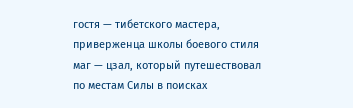гостя — тибетского мастера, приверженца школы боевого стиля маг — цзал, который путешествовал по местам Силы в поисках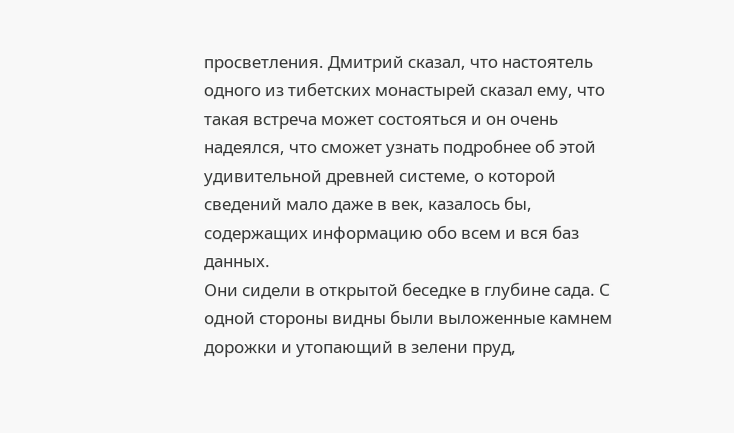просветления. Дмитрий сказал, что настоятель одного из тибетских монастырей сказал ему, что такая встреча может состояться и он очень надеялся, что сможет узнать подробнее об этой удивительной древней системе, о которой сведений мало даже в век, казалось бы, содержащих информацию обо всем и вся баз данных.
Они сидели в открытой беседке в глубине сада. С одной стороны видны были выложенные камнем дорожки и утопающий в зелени пруд,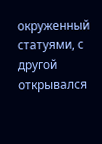окруженный статуями, с другой открывался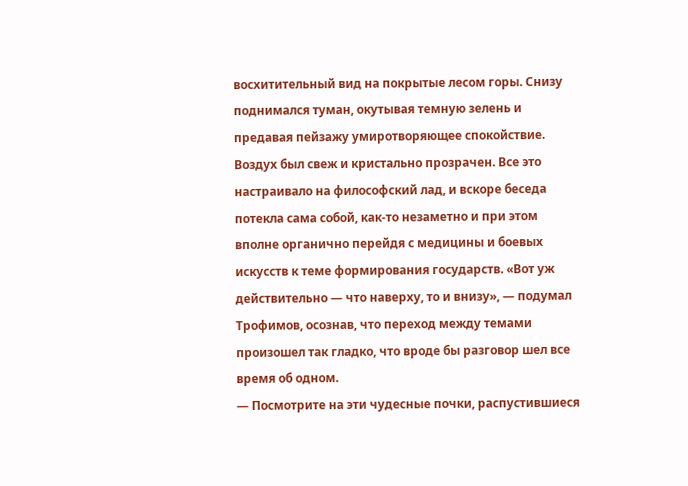восхитительный вид на покрытые лесом горы. Снизу поднимался туман, окутывая темную зелень и предавая пейзажу умиротворяющее спокойствие. Воздух был свеж и кристально прозрачен. Все это настраивало на философский лад, и вскоре беседа потекла сама собой, как-то незаметно и при этом вполне органично перейдя с медицины и боевых искусств к теме формирования государств. «Вот уж действительно — что наверху, то и внизу», — подумал Трофимов, осознав, что переход между темами произошел так гладко, что вроде бы разговор шел все время об одном.
— Посмотрите на эти чудесные почки, распустившиеся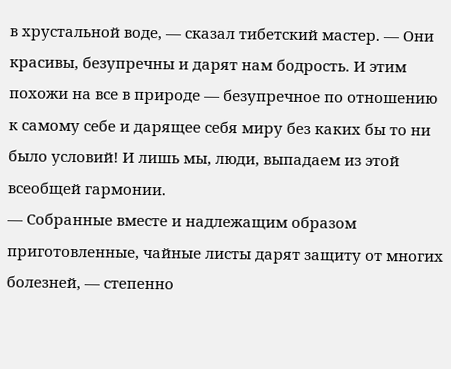в хрустальной воде, — сказал тибетский мастер. — Они красивы, безупречны и дарят нам бодрость. И этим похожи на все в природе — безупречное по отношению к самому себе и дарящее себя миру без каких бы то ни было условий! И лишь мы, люди, выпадаем из этой всеобщей гармонии.
— Собранные вместе и надлежащим образом приготовленные, чайные листы дарят защиту от многих болезней, — степенно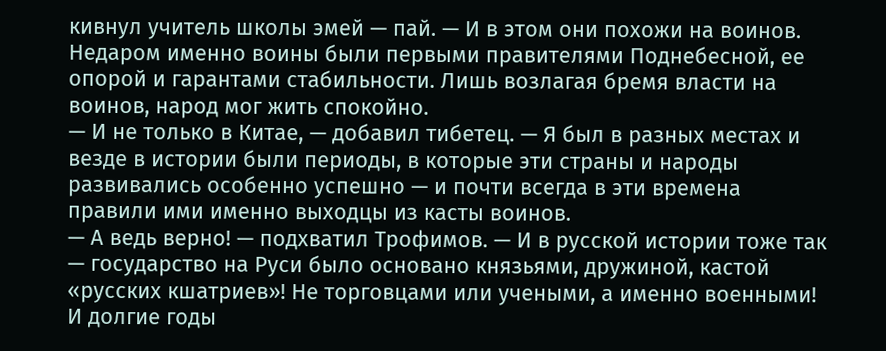кивнул учитель школы эмей — пай. — И в этом они похожи на воинов. Недаром именно воины были первыми правителями Поднебесной, ее опорой и гарантами стабильности. Лишь возлагая бремя власти на воинов, народ мог жить спокойно.
— И не только в Китае, — добавил тибетец. — Я был в разных местах и везде в истории были периоды, в которые эти страны и народы развивались особенно успешно — и почти всегда в эти времена правили ими именно выходцы из касты воинов.
— А ведь верно! — подхватил Трофимов. — И в русской истории тоже так — государство на Руси было основано князьями, дружиной, кастой «русских кшатриев»! Не торговцами или учеными, а именно военными! И долгие годы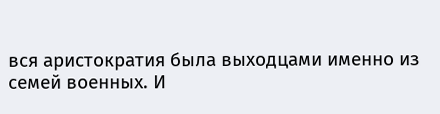вся аристократия была выходцами именно из семей военных. И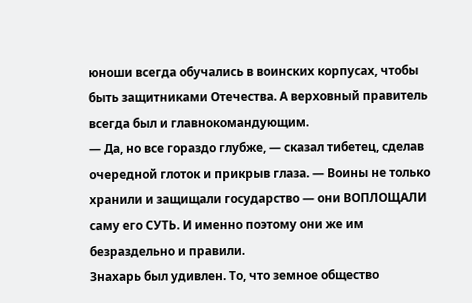юноши всегда обучались в воинских корпусах, чтобы быть защитниками Отечества. А верховный правитель всегда был и главнокомандующим.
— Да, но все гораздо глубже, — сказал тибетец, сделав очередной глоток и прикрыв глаза. — Воины не только хранили и защищали государство — они ВОПЛОЩАЛИ саму его СУТЬ. И именно поэтому они же им безраздельно и правили.
Знахарь был удивлен. То, что земное общество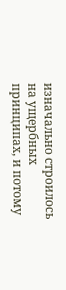изначально строилось на ущербных принципах, и потому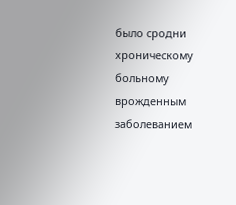было сродни хроническому больному врожденным заболеванием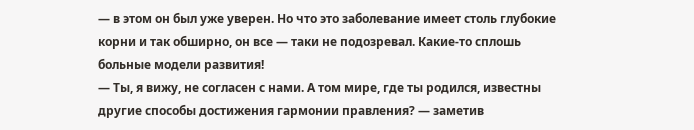— в этом он был уже уверен. Но что это заболевание имеет столь глубокие корни и так обширно, он все — таки не подозревал. Какие-то сплошь больные модели развития!
— Ты, я вижу, не согласен с нами. А том мире, где ты родился, известны другие способы достижения гармонии правления? — заметив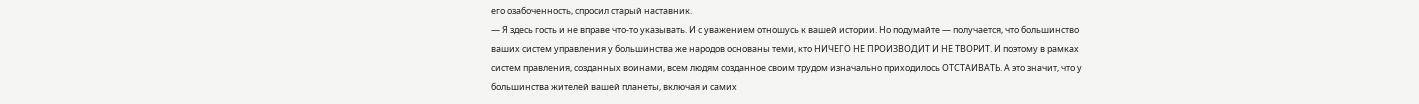его озабоченность, спросил старый наставник.
— Я здесь гость и не вправе что-то указывать. И с уважением отношусь к вашей истории. Но подумайте — получается, что большинство ваших систем управления у большинства же народов основаны теми, кто НИЧЕГО НЕ ПРОИЗВОДИТ И НЕ ТВОРИТ. И поэтому в рамках систем правления, созданных воинами, всем людям созданное своим трудом изначально приходилось ОТСТАИВАТЬ. А это значит, что у большинства жителей вашей планеты, включая и самих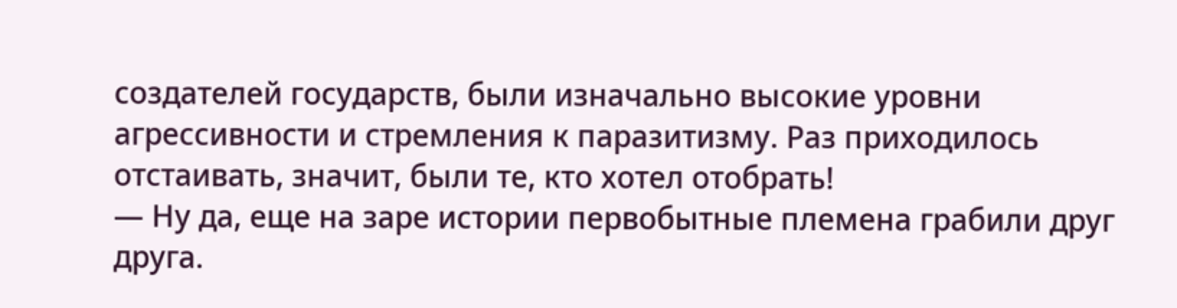создателей государств, были изначально высокие уровни агрессивности и стремления к паразитизму. Раз приходилось отстаивать, значит, были те, кто хотел отобрать!
— Ну да, еще на заре истории первобытные племена грабили друг друга.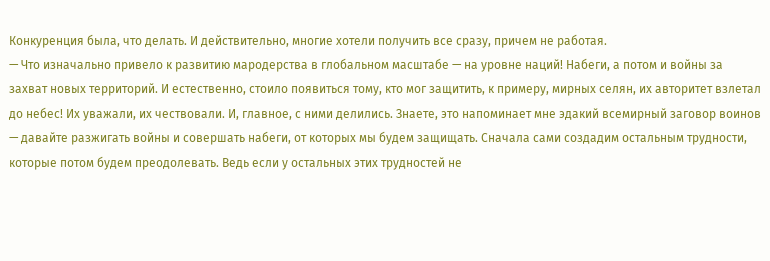Конкуренция была, что делать. И действительно, многие хотели получить все сразу, причем не работая.
— Что изначально привело к развитию мародерства в глобальном масштабе — на уровне наций! Набеги, а потом и войны за захват новых территорий. И естественно, стоило появиться тому, кто мог защитить, к примеру, мирных селян, их авторитет взлетал до небес! Их уважали, их чествовали. И, главное, с ними делились. Знаете, это напоминает мне эдакий всемирный заговор воинов — давайте разжигать войны и совершать набеги, от которых мы будем защищать. Сначала сами создадим остальным трудности, которые потом будем преодолевать. Ведь если у остальных этих трудностей не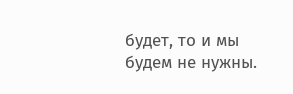будет, то и мы будем не нужны.